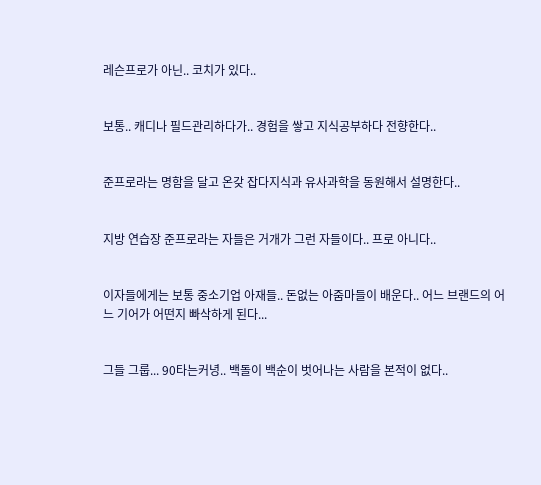레슨프로가 아닌.. 코치가 있다..


보통.. 캐디나 필드관리하다가.. 경험을 쌓고 지식공부하다 전향한다..


준프로라는 명함을 달고 온갖 잡다지식과 유사과학을 동원해서 설명한다..


지방 연습장 준프로라는 자들은 거개가 그런 자들이다.. 프로 아니다..


이자들에게는 보통 중소기업 아재들.. 돈없는 아줌마들이 배운다.. 어느 브랜드의 어느 기어가 어떤지 빠삭하게 된다...


그들 그룹... 90타는커녕.. 백돌이 백순이 벗어나는 사람을 본적이 없다..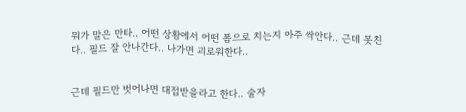뭐가 말은 만타.. 어떤 상황에서 어떤 폼으로 치는지 아주 싹안다.. 근데 못친다.. 필드 잘 안나간다.. 나가면 괴로워한다..


근데 필드만 벗어나면 대접받을라고 한다.. 술자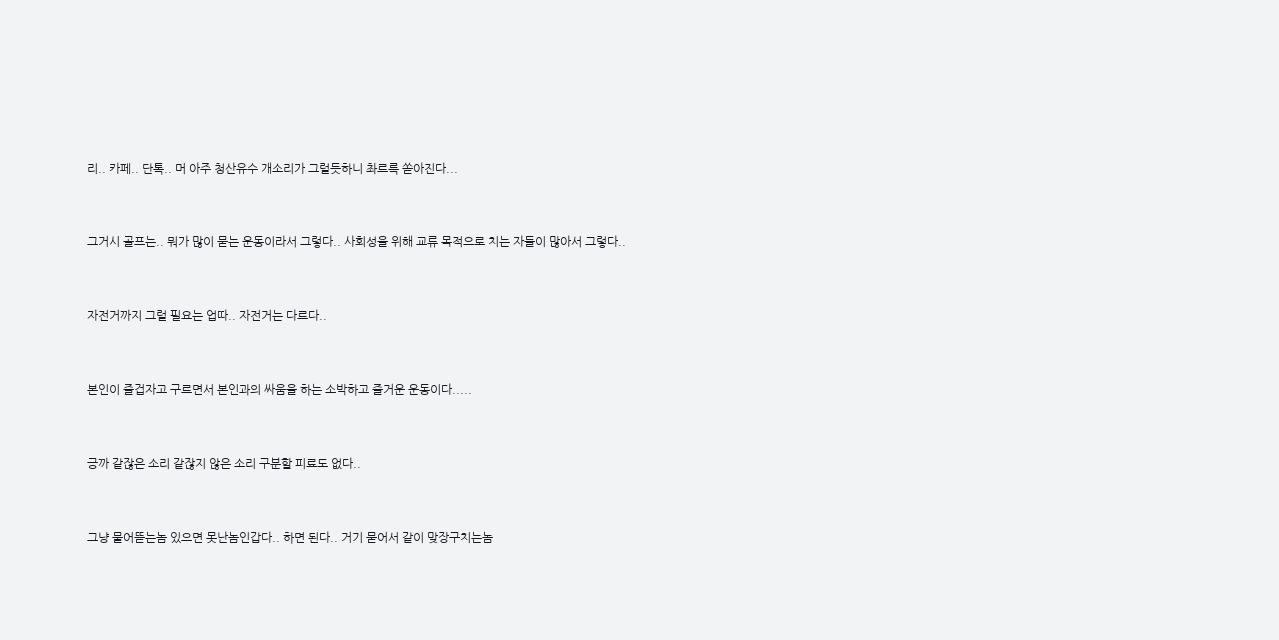리.. 카페.. 단톡.. 머 아주 청산유수 개소리가 그럴듯하니 촤르륵 쏟아진다...


그거시 골프는.. 뭐가 많이 묻는 운동이라서 그렇다.. 사회성을 위해 교류 목적으로 치는 자들이 많아서 그렇다..


자전거까지 그럴 필요는 업따.. 자전거는 다르다..


본인이 즐겁자고 구르면서 본인과의 싸움을 하는 소박하고 즐거운 운동이다.....


긍까 같잖은 소리 같잖지 않은 소리 구분할 피료도 없다..


그냥 물어뜯는놈 있으면 못난놈인갑다.. 하면 된다.. 거기 묻어서 같이 맞장구치는놈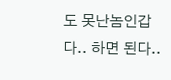도 못난놈인갑다.. 하면 된다..